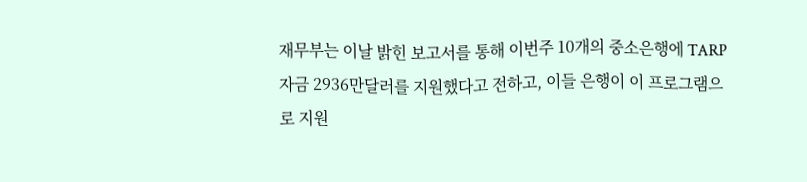재무부는 이날 밝힌 보고서를 통해 이번주 10개의 중소은행에 TARP자금 2936만달러를 지원했다고 전하고, 이들 은행이 이 프로그램으로 지원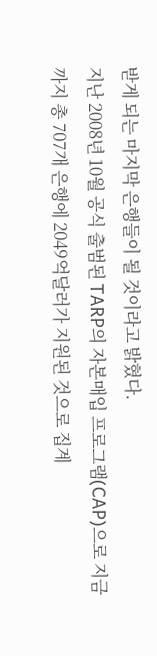받게 되는 마지막 은행들이 될 것이라고 밝혔다.
지난 2008년 10월 공식 출범된 TARP의 자본매입 프로그램(CAP)으로 지금까지 총 707개 은행에 2049억달러가 지원된 것으로 집계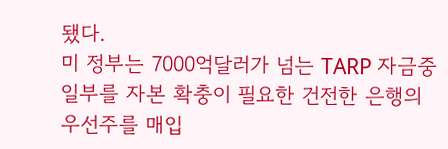됐다.
미 정부는 7000억달러가 넘는 TARP 자금중 일부를 자본 확충이 필요한 건전한 은행의 우선주를 매입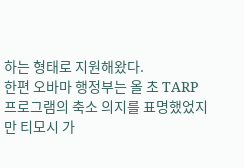하는 형태로 지원해왔다.
한편 오바마 행정부는 올 초 TARP 프로그램의 축소 의지를 표명했었지만 티모시 가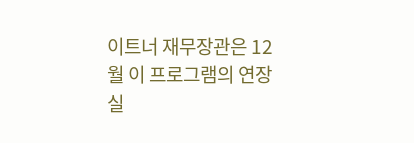이트너 재무장관은 12월 이 프로그램의 연장 실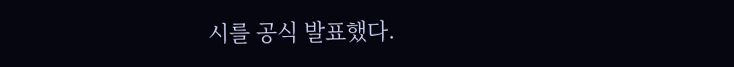시를 공식 발표했다.